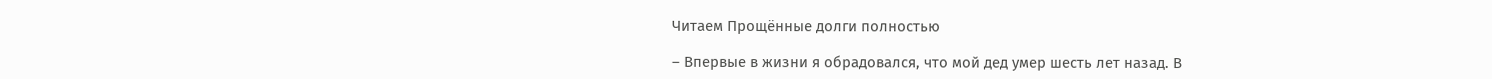Читаем Прощённые долги полностью

– Впервые в жизни я обрадовался, что мой дед умер шесть лет назад. В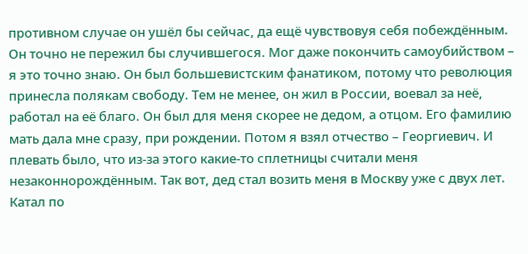противном случае он ушёл бы сейчас, да ещё чувствовуя себя побеждённым. Он точно не пережил бы случившегося. Мог даже покончить самоубийством – я это точно знаю. Он был большевистским фанатиком, потому что революция принесла полякам свободу. Тем не менее, он жил в России, воевал за неё, работал на её благо. Он был для меня скорее не дедом, а отцом. Его фамилию мать дала мне сразу, при рождении. Потом я взял отчество – Георгиевич. И плевать было, что из-за этого какие-то сплетницы считали меня незаконнорождённым. Так вот, дед стал возить меня в Москву уже с двух лет. Катал по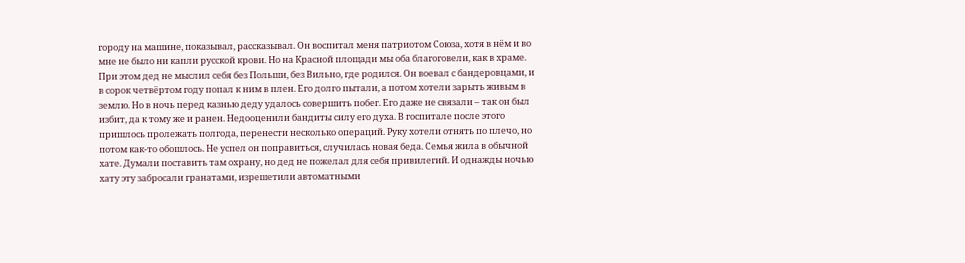городу на машине, показывал, рассказывал. Он воспитал меня патриотом Союза, хотя в нём и во мне не было ни капли русской крови. Но на Красной площади мы оба благоговели, как в храме. При этом дед не мыслил себя без Польши, без Вильно, где родился. Он воевал с бандеровцами, и в сорок четвёртом году попал к ним в плен. Его долго пытали, а потом хотели зарыть живым в землю. Но в ночь перед казнью деду удалось совершить побег. Его даже не связали – так он был избит, да к тому же и ранен. Недооценили бандиты силу его духа. В госпитале после этого пришлось пролежать полгода, перенести несколько операций. Руку хотели отнять по плечо, но потом как-то обошлось. Не успел он поправиться, случилась новая беда. Семья жила в обычной хате. Думали поставить там охрану, но дед не пожелал для себя привилегий. И однажды ночью хату эту забросали гранатами, изрешетили автоматными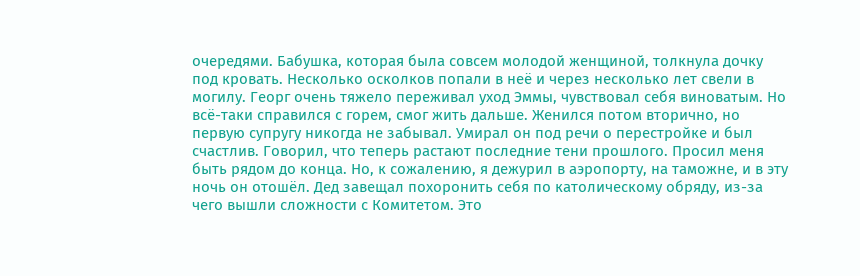очередями. Бабушка, которая была совсем молодой женщиной, толкнула дочку под кровать. Несколько осколков попали в неё и через несколько лет свели в могилу. Георг очень тяжело переживал уход Эммы, чувствовал себя виноватым. Но всё-таки справился с горем, смог жить дальше. Женился потом вторично, но первую супругу никогда не забывал. Умирал он под речи о перестройке и был счастлив. Говорил, что теперь растают последние тени прошлого. Просил меня быть рядом до конца. Но, к сожалению, я дежурил в аэропорту, на таможне, и в эту ночь он отошёл. Дед завещал похоронить себя по католическому обряду, из-за чего вышли сложности с Комитетом. Это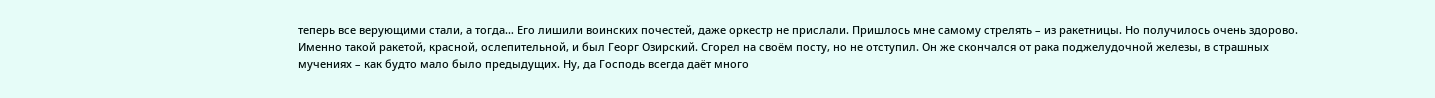теперь все верующими стали, а тогда… Его лишили воинских почестей, даже оркестр не прислали. Пришлось мне самому стрелять – из ракетницы. Но получилось очень здорово. Именно такой ракетой, красной, ослепительной, и был Георг Озирский. Сгорел на своём посту, но не отступил. Он же скончался от рака поджелудочной железы, в страшных мучениях – как будто мало было предыдущих. Ну, да Господь всегда даёт много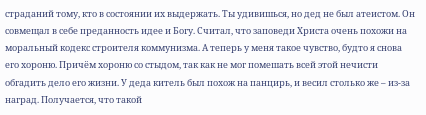страданий тому, кто в состоянии их выдержать. Ты удивишься, но дед не был атеистом. Он совмещал в себе преданность идее и Богу. Считал, что заповеди Христа очень похожи на моральный кодекс строителя коммунизма. А теперь у меня такое чувство, будто я снова его хороню. Причём хороню со стыдом, так как не мог помешать всей этой нечисти обгадить дело его жизни. У деда китель был похож на панцирь, и весил столько же – из-за наград. Получается, что такой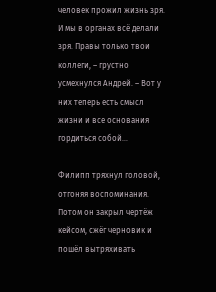человек прожил жизнь зря. И мы в органах всё делали зря. Правы только твои коллеги, – грустно усмехнулся Андрей. – Вот у них теперь есть смысл жизни и все основания гордиться собой…

Филипп тряхнул головой, отгоняя воспоминания. Потом он закрыл чертёж кейсом, сжёг черновик и пошёл вытряхивать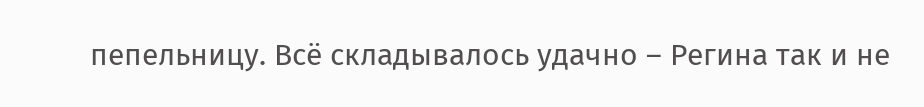пепельницу. Всё складывалось удачно – Регина так и не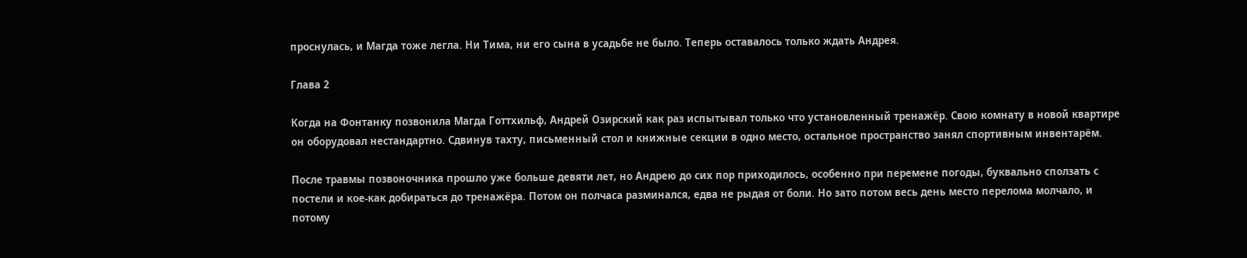проснулась, и Магда тоже легла. Ни Тима, ни его сына в усадьбе не было. Теперь оставалось только ждать Андрея.

Глава 2

Когда на Фонтанку позвонила Магда Готтхильф, Андрей Озирский как раз испытывал только что установленный тренажёр. Свою комнату в новой квартире он оборудовал нестандартно. Сдвинув тахту, письменный стол и книжные секции в одно место, остальное пространство занял спортивным инвентарём.

После травмы позвоночника прошло уже больше девяти лет, но Андрею до сих пор приходилось, особенно при перемене погоды, буквально сползать с постели и кое-как добираться до тренажёра. Потом он полчаса разминался, едва не рыдая от боли. Но зато потом весь день место перелома молчало, и потому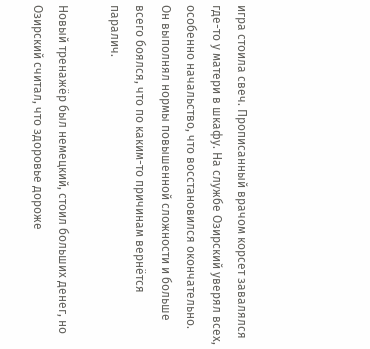игра стоила свеч. Прописанный врачом корсет завалялся где-то у матери в шкафу. На службе Озирский уверял всех, особенно начальство, что восстановился окончательно. Он выполнял нормы повышенной сложности и больше всего боялся, что по каким-то причинам вернётся паралич.

Новый тренажёр был немецкий, стоил больших денег, но Озирский считал, что здоровье дороже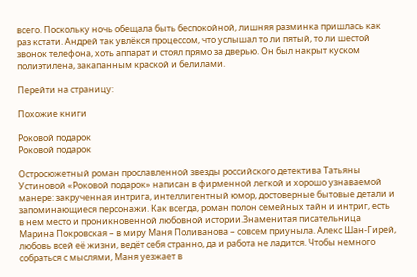всего. Поскольку ночь обещала быть беспокойной, лишняя разминка пришлась как раз кстати. Андрей так увлёкся процессом, что услышал то ли пятый, то ли шестой звонок телефона, хоть аппарат и стоял прямо за дверью. Он был накрыт куском полиэтилена, закапанным краской и белилами.

Перейти на страницу:

Похожие книги

Роковой подарок
Роковой подарок

Остросюжетный роман прославленной звезды российского детектива Татьяны Устиновой «Роковой подарок» написан в фирменной легкой и хорошо узнаваемой манере: закрученная интрига, интеллигентный юмор, достоверные бытовые детали и запоминающиеся персонажи. Как всегда, роман полон семейных тайн и интриг, есть в нем место и проникновенной любовной истории.Знаменитая писательница Марина Покровская – в миру Маня Поливанова – совсем приуныла. Алекс Шан-Гирей, любовь всей её жизни, ведёт себя странно, да и работа не ладится. Чтобы немного собраться с мыслями, Маня уезжает в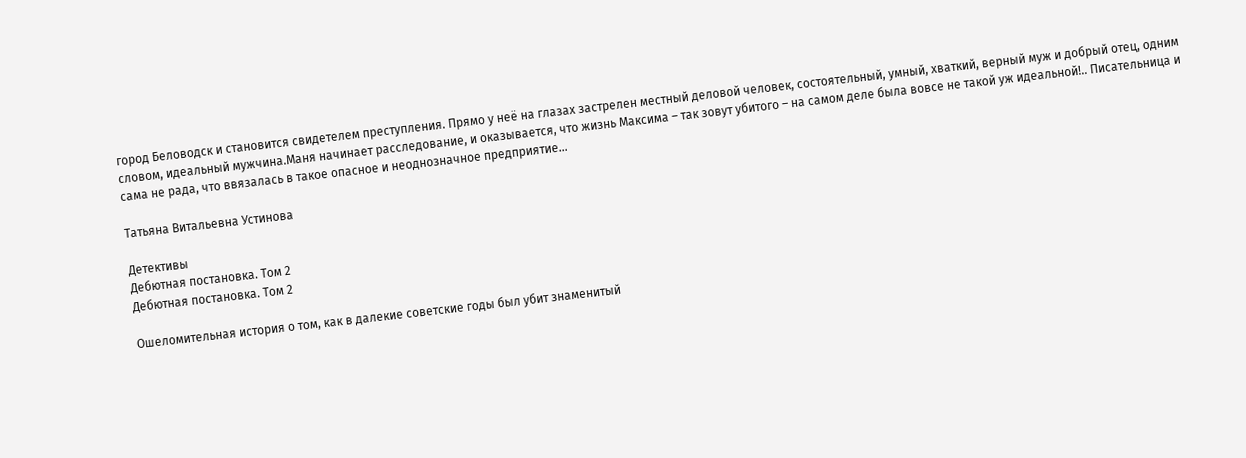город Беловодск и становится свидетелем преступления. Прямо у неё на глазах застрелен местный деловой человек, состоятельный, умный, хваткий, верный муж и добрый отец, одним словом, идеальный мужчина.Маня начинает расследование, и оказывается, что жизнь Максима – так зовут убитого – на самом деле была вовсе не такой уж идеальной!.. Писательница и сама не рада, что ввязалась в такое опасное и неоднозначное предприятие…

Татьяна Витальевна Устинова

Детективы
Дебютная постановка. Том 2
Дебютная постановка. Том 2

Ошеломительная история о том, как в далекие советские годы был убит знаменитый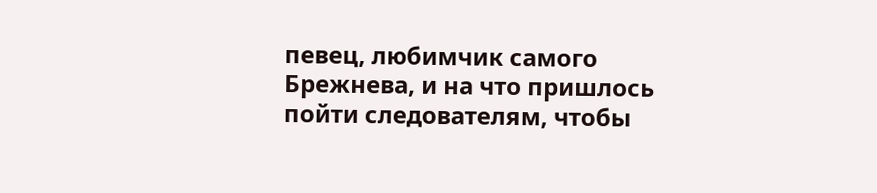певец, любимчик самого Брежнева, и на что пришлось пойти следователям, чтобы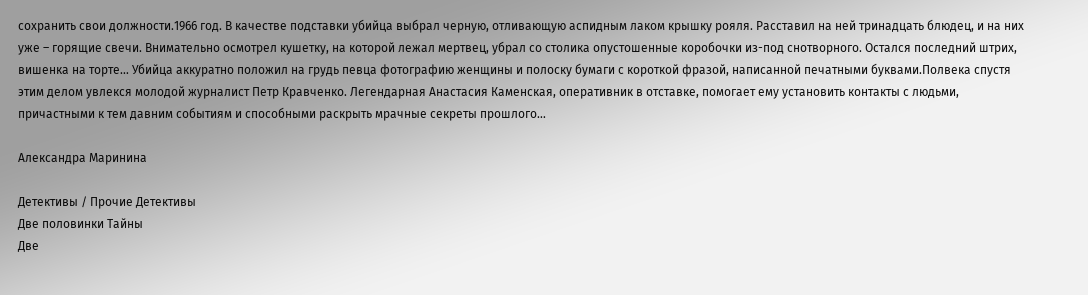сохранить свои должности.1966 год. В качестве подставки убийца выбрал черную, отливающую аспидным лаком крышку рояля. Расставил на ней тринадцать блюдец, и на них уже – горящие свечи. Внимательно осмотрел кушетку, на которой лежал мертвец, убрал со столика опустошенные коробочки из-под снотворного. Остался последний штрих, вишенка на торте… Убийца аккуратно положил на грудь певца фотографию женщины и полоску бумаги с короткой фразой, написанной печатными буквами.Полвека спустя этим делом увлекся молодой журналист Петр Кравченко. Легендарная Анастасия Каменская, оперативник в отставке, помогает ему установить контакты с людьми, причастными к тем давним событиям и способными раскрыть мрачные секреты прошлого…

Александра Маринина

Детективы / Прочие Детективы
Две половинки Тайны
Две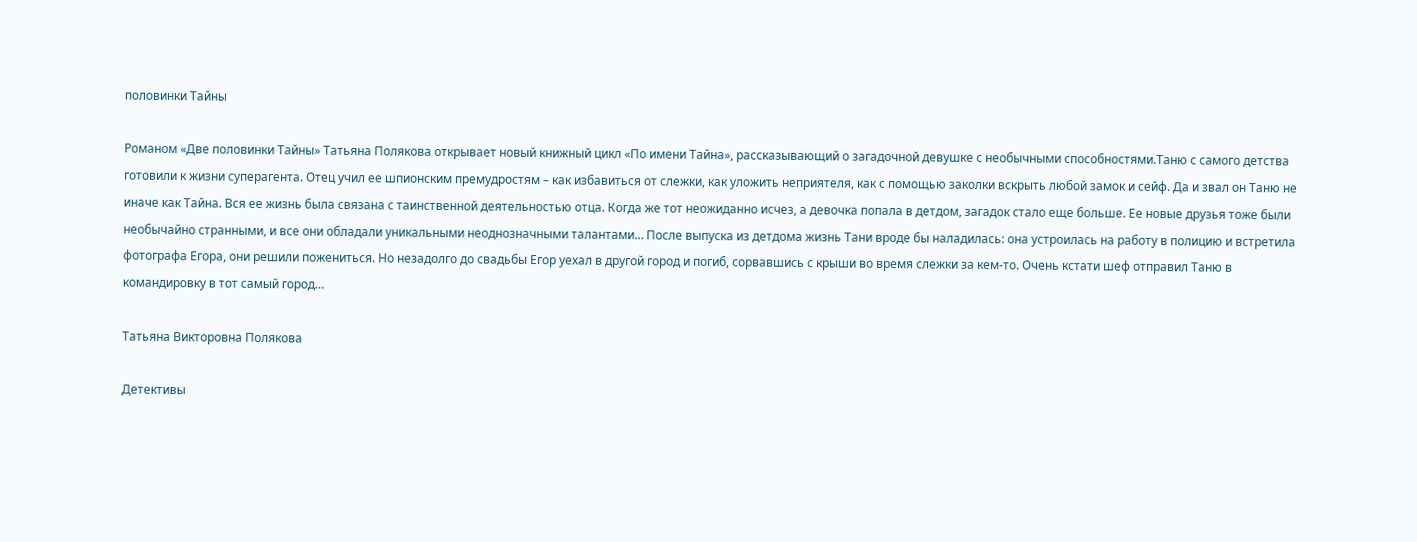половинки Тайны

Романом «Две половинки Тайны» Татьяна Полякова открывает новый книжный цикл «По имени Тайна», рассказывающий о загадочной девушке с необычными способностями.Таню с самого детства готовили к жизни суперагента. Отец учил ее шпионским премудростям – как избавиться от слежки, как уложить неприятеля, как с помощью заколки вскрыть любой замок и сейф. Да и звал он Таню не иначе как Тайна. Вся ее жизнь была связана с таинственной деятельностью отца. Когда же тот неожиданно исчез, а девочка попала в детдом, загадок стало еще больше. Ее новые друзья тоже были необычайно странными, и все они обладали уникальными неоднозначными талантами… После выпуска из детдома жизнь Тани вроде бы наладилась: она устроилась на работу в полицию и встретила фотографа Егора, они решили пожениться. Но незадолго до свадьбы Егор уехал в другой город и погиб, сорвавшись с крыши во время слежки за кем-то. Очень кстати шеф отправил Таню в командировку в тот самый город…

Татьяна Викторовна Полякова

Детективы